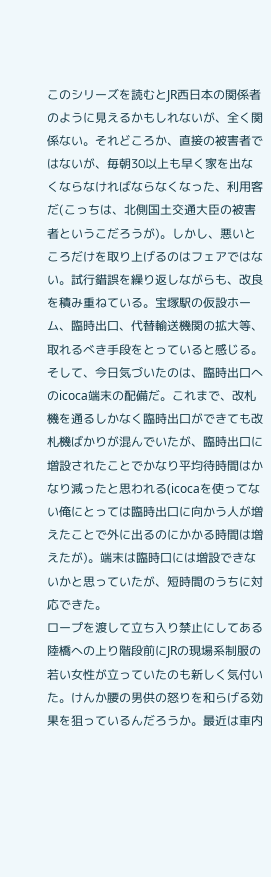このシリーズを読むとJR西日本の関係者のように見えるかもしれないが、全く関係ない。それどころか、直接の被害者ではないが、毎朝30以上も早く家を出なくならなければならなくなった、利用客だ(こっちは、北側国土交通大臣の被害者というこだろうが)。しかし、悪いところだけを取り上げるのはフェアではない。試行錯誤を繰り返しながらも、改良を積み重ねている。宝塚駅の仮設ホーム、臨時出口、代替輸送機関の拡大等、取れるべき手段をとっていると感じる。
そして、今日気づいたのは、臨時出口へのicoca端末の配備だ。これまで、改札機を通るしかなく臨時出口ができても改札機ばかりが混んでいたが、臨時出口に増設されたことでかなり平均待時間はかなり減ったと思われる(icocaを使ってない俺にとっては臨時出口に向かう人が増えたことで外に出るのにかかる時間は増えたが)。端末は臨時口には増設できないかと思っていたが、短時間のうちに対応できた。
ロープを渡して立ち入り禁止にしてある陸橋への上り階段前にJRの現場系制服の若い女性が立っていたのも新しく気付いた。けんか腰の男供の怒りを和らげる効果を狙っているんだろうか。最近は車内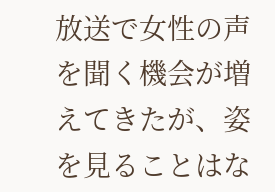放送で女性の声を聞く機会が増えてきたが、姿を見ることはな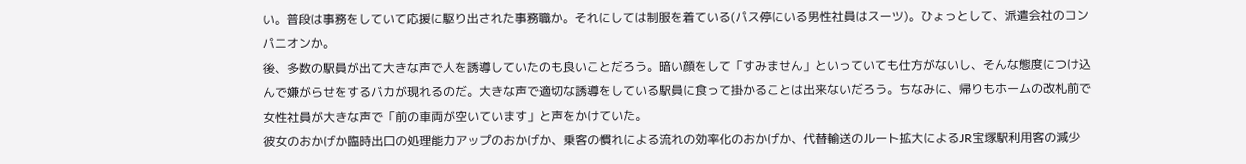い。普段は事務をしていて応援に駆り出された事務職か。それにしては制服を着ている(パス停にいる男性社員はスーツ)。ひょっとして、派遣会社のコンパニオンか。
後、多数の駅員が出て大きな声で人を誘導していたのも良いことだろう。暗い顔をして「すみません」といっていても仕方がないし、そんな態度につけ込んで嫌がらせをするバカが現れるのだ。大きな声で適切な誘導をしている駅員に食って掛かることは出来ないだろう。ちなみに、帰りもホームの改札前で女性社員が大きな声で「前の車両が空いています」と声をかけていた。
彼女のおかげか臨時出口の処理能力アップのおかげか、乗客の慣れによる流れの効率化のおかげか、代替輸送のルート拡大によるJR宝塚駅利用客の減少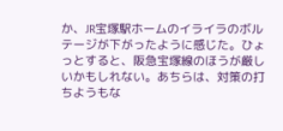か、JR宝塚駅ホームのイライラのボルテージが下がったように感じた。ひょっとすると、阪急宝塚線のほうが厳しいかもしれない。あちらは、対策の打ちようもな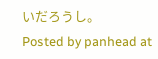いだろうし。
Posted by panhead at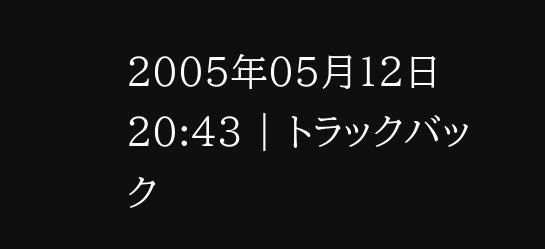2005年05月12日 20:43 | トラックバック